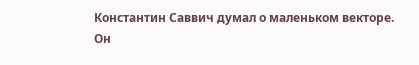Константин Саввич думал о маленьком векторе.
Он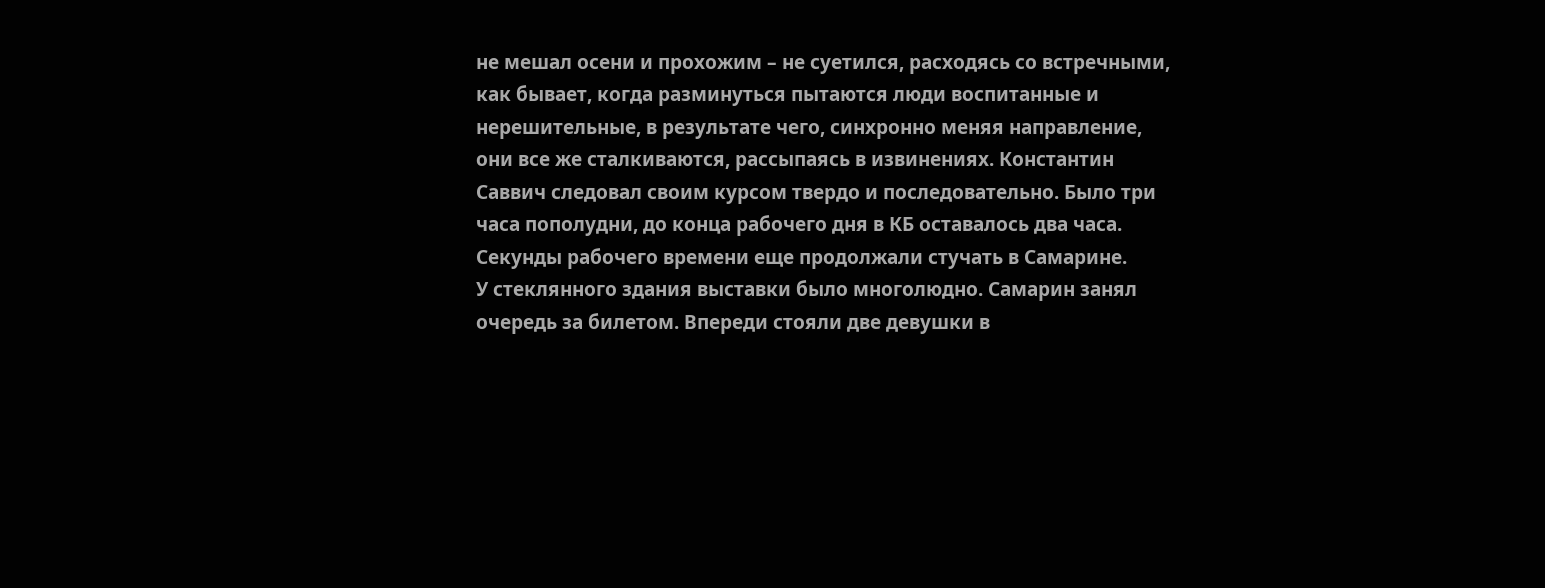не мешал осени и прохожим – не суетился, расходясь со встречными, как бывает, когда разминуться пытаются люди воспитанные и нерешительные, в результате чего, синхронно меняя направление, они все же сталкиваются, рассыпаясь в извинениях. Константин Саввич следовал своим курсом твердо и последовательно. Было три часа пополудни, до конца рабочего дня в КБ оставалось два часа. Секунды рабочего времени еще продолжали стучать в Самарине.
У стеклянного здания выставки было многолюдно. Самарин занял очередь за билетом. Впереди стояли две девушки в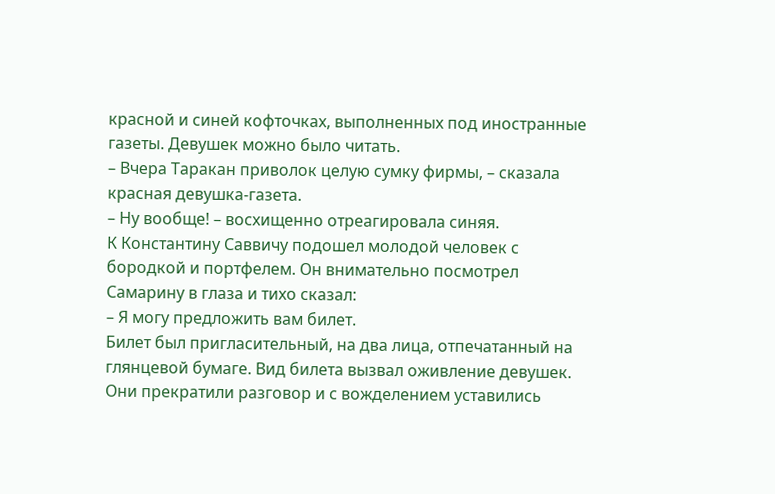красной и синей кофточках, выполненных под иностранные газеты. Девушек можно было читать.
– Вчера Таракан приволок целую сумку фирмы, – сказала красная девушка-газета.
– Ну вообще! – восхищенно отреагировала синяя.
К Константину Саввичу подошел молодой человек с бородкой и портфелем. Он внимательно посмотрел Самарину в глаза и тихо сказал:
– Я могу предложить вам билет.
Билет был пригласительный, на два лица, отпечатанный на глянцевой бумаге. Вид билета вызвал оживление девушек. Они прекратили разговор и с вожделением уставились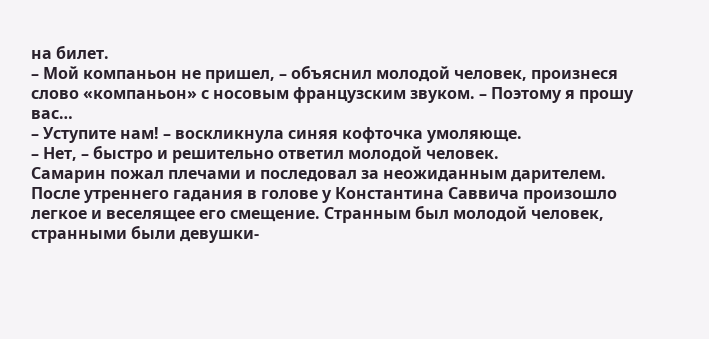на билет.
– Мой компаньон не пришел, – объяснил молодой человек, произнеся слово «компаньон» с носовым французским звуком. – Поэтому я прошу вас…
– Уступите нам! – воскликнула синяя кофточка умоляюще.
– Нет, – быстро и решительно ответил молодой человек.
Самарин пожал плечами и последовал за неожиданным дарителем. После утреннего гадания в голове у Константина Саввича произошло легкое и веселящее его смещение. Странным был молодой человек, странными были девушки-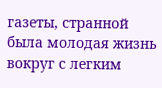газеты, странной была молодая жизнь вокруг с легким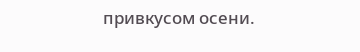привкусом осени.